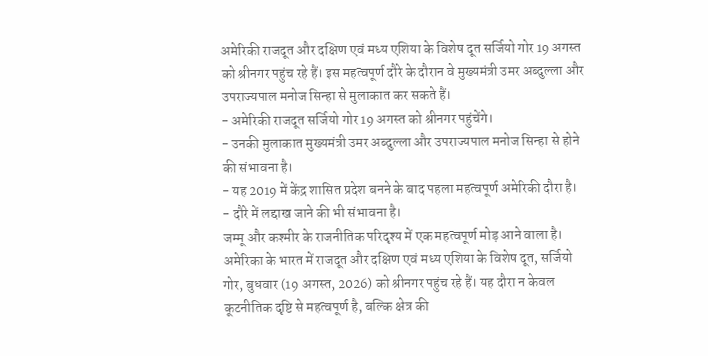अमेरिकी राजदूत और दक्षिण एवं मध्य एशिया के विशेष दूत सर्जियो गोर 19 अगस्त को श्रीनगर पहुंच रहे हैं। इस महत्वपूर्ण दौरे के दौरान वे मुख्यमंत्री उमर अब्दुल्ला और उपराज्यपाल मनोज सिन्हा से मुलाकात कर सकते हैं।
- अमेरिकी राजदूत सर्जियो गोर 19 अगस्त को श्रीनगर पहुंचेंगे।
- उनकी मुलाकात मुख्यमंत्री उमर अब्दुल्ला और उपराज्यपाल मनोज सिन्हा से होने की संभावना है।
- यह 2019 में केंद्र शासित प्रदेश बनने के बाद पहला महत्वपूर्ण अमेरिकी दौरा है।
- दौरे में लद्दाख जाने की भी संभावना है।
जम्मू और कश्मीर के राजनीतिक परिदृश्य में एक महत्वपूर्ण मोड़ आने वाला है। अमेरिका के भारत में राजदूत और दक्षिण एवं मध्य एशिया के विशेष दूत, सर्जियो गोर, बुधवार (19 अगस्त, 2026) को श्रीनगर पहुंच रहे हैं। यह दौरा न केवल कूटनीतिक दृष्टि से महत्वपूर्ण है, बल्कि क्षेत्र की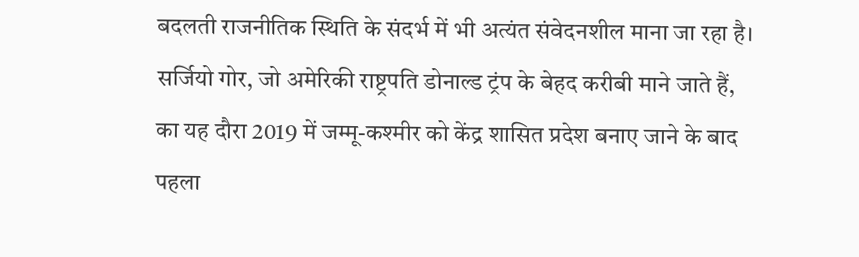बदलती राजनीतिक स्थिति के संदर्भ में भी अत्यंत संवेदनशील माना जा रहा है।
सर्जियो गोर, जो अमेरिकी राष्ट्रपति डोनाल्ड ट्रंप के बेहद करीबी माने जाते हैं, का यह दौरा 2019 में जम्मू-कश्मीर को केंद्र शासित प्रदेश बनाए जाने के बाद पहला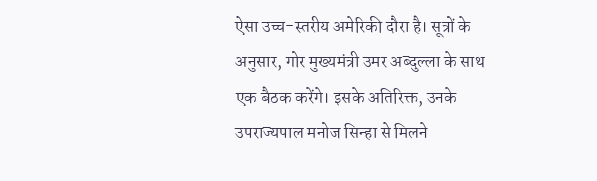ऐसा उच्च-स्तरीय अमेरिकी दौरा है। सूत्रों के अनुसार, गोर मुख्यमंत्री उमर अब्दुल्ला के साथ एक बैठक करेंगे। इसके अतिरिक्त, उनके उपराज्यपाल मनोज सिन्हा से मिलने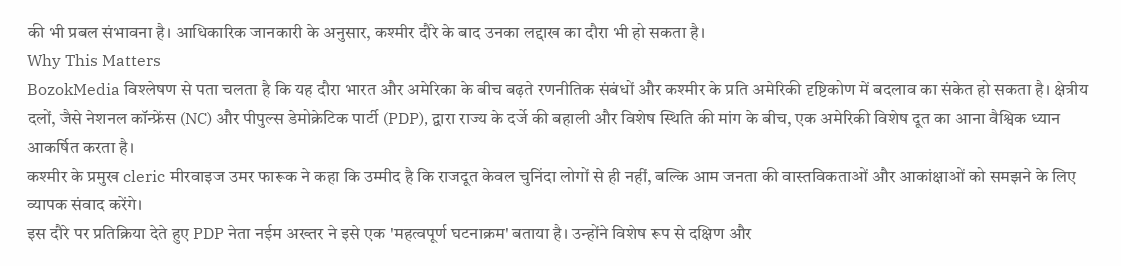की भी प्रबल संभावना है। आधिकारिक जानकारी के अनुसार, कश्मीर दौरे के बाद उनका लद्दाख का दौरा भी हो सकता है।
Why This Matters
BozokMedia विश्लेषण से पता चलता है कि यह दौरा भारत और अमेरिका के बीच बढ़ते रणनीतिक संबंधों और कश्मीर के प्रति अमेरिकी दृष्टिकोण में बदलाव का संकेत हो सकता है। क्षेत्रीय दलों, जैसे नेशनल कॉन्फ्रेंस (NC) और पीपुल्स डेमोक्रेटिक पार्टी (PDP), द्वारा राज्य के दर्जे की बहाली और विशेष स्थिति की मांग के बीच, एक अमेरिकी विशेष दूत का आना वैश्विक ध्यान आकर्षित करता है।
कश्मीर के प्रमुख cleric मीरवाइज उमर फारूक ने कहा कि उम्मीद है कि राजदूत केवल चुनिंदा लोगों से ही नहीं, बल्कि आम जनता की वास्तविकताओं और आकांक्षाओं को समझने के लिए व्यापक संवाद करेंगे।
इस दौरे पर प्रतिक्रिया देते हुए PDP नेता नईम अख्तर ने इसे एक 'महत्वपूर्ण घटनाक्रम' बताया है। उन्होंने विशेष रूप से दक्षिण और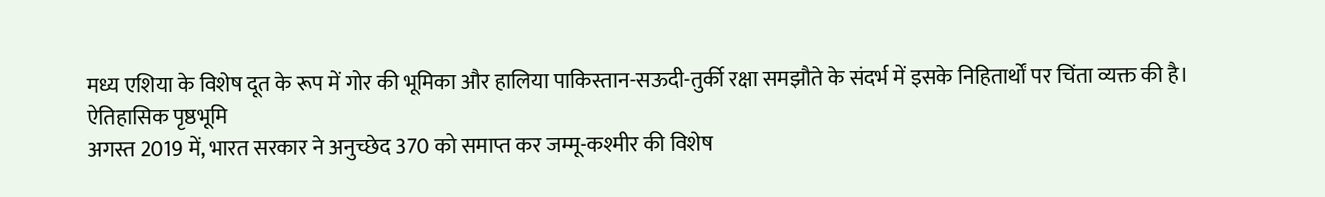मध्य एशिया के विशेष दूत के रूप में गोर की भूमिका और हालिया पाकिस्तान-सऊदी-तुर्की रक्षा समझौते के संदर्भ में इसके निहितार्थों पर चिंता व्यक्त की है।
ऐतिहासिक पृष्ठभूमि
अगस्त 2019 में, भारत सरकार ने अनुच्छेद 370 को समाप्त कर जम्मू-कश्मीर की विशेष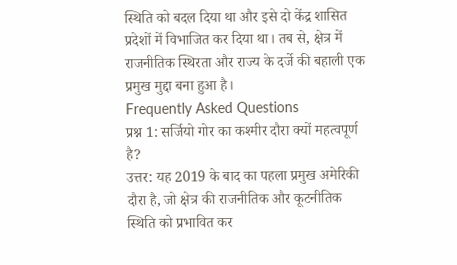स्थिति को बदल दिया था और इसे दो केंद्र शासित प्रदेशों में विभाजित कर दिया था। तब से, क्षेत्र में राजनीतिक स्थिरता और राज्य के दर्जे की बहाली एक प्रमुख मुद्दा बना हुआ है।
Frequently Asked Questions
प्रश्न 1: सर्जियो गोर का कश्मीर दौरा क्यों महत्वपूर्ण है?
उत्तर: यह 2019 के बाद का पहला प्रमुख अमेरिकी दौरा है, जो क्षेत्र की राजनीतिक और कूटनीतिक स्थिति को प्रभावित कर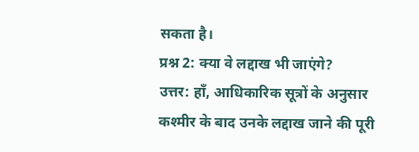सकता है।
प्रश्न 2: क्या वे लद्दाख भी जाएंगे?
उत्तर: हाँ, आधिकारिक सूत्रों के अनुसार कश्मीर के बाद उनके लद्दाख जाने की पूरी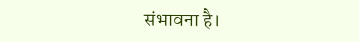संभावना है।